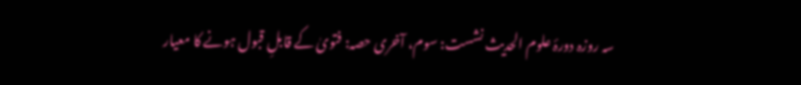سہ روزہ دورۂ علوم الحدیث نشست: سوم، آخری حصہ: فتویٰ کے قابلِ قبول ہونے کا معیار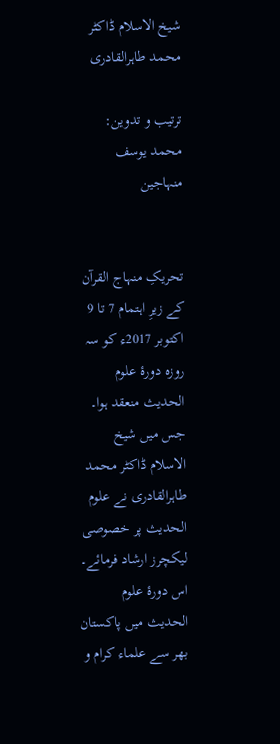شیخ الاسلام ڈاکٹر محمد طاہرالقادری

ترتیب و تدوین: محمد یوسف منہاجین


تحریکِ منہاج القرآن کے زیرِ اہتمام 7 تا 9 اکتوبر 2017ء کو سہ روزہ دورۂ علوم الحدیث منعقد ہوا۔ جس میں شیخ الاسلام ڈاکٹر محمد طاہرالقادری نے علوم الحدیث پر خصوصی لیکچرز ارشاد فرمائے۔ اس دورۂ علوم الحدیث میں پاکستان بھر سے علماء کرام و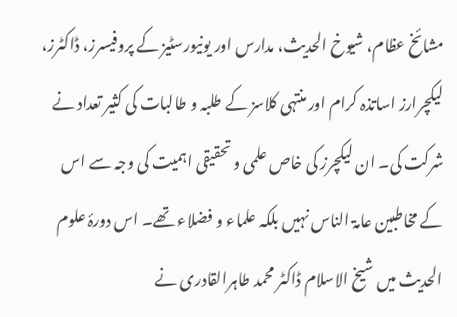مشائخ عظام، شیوخ الحدیث، مدارس اور یونیورسٹیز کے پروفیسرز، ڈاکٹرز، لیکچرارز اساتذہ کرام اور منتہی کلاسز کے طلبہ و طالبات کی کثیر تعداد نے شرکت کی۔ ان لیکچرز کی خاص علمی و تحقیقی اہمیت کی وجہ سے اس کے مخاطبین عامۃ الناس نہیں بلکہ علماء و فضلاء تھے۔ اس دورۂ علوم الحدیث میں شیخ الاسلام ڈاکٹر محمد طاہرالقادری نے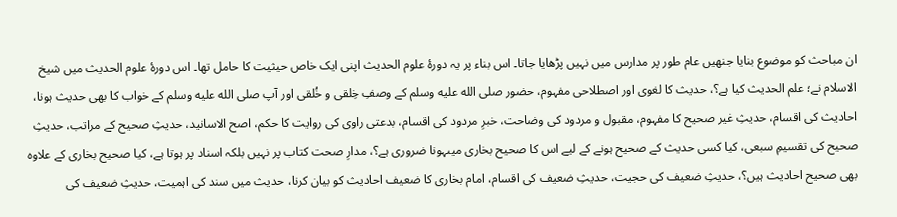ان مباحث کو موضوع بنایا جنھیں عام طور پر مدارس میں نہیں پڑھایا جاتا۔ اس بناء پر یہ دورۂ علوم الحدیث اپنی ایک خاص حیثیت کا حامل تھا۔ اس دورۂ علوم الحدیث میں شیخ الاسلام نے؛ علم الحدیث کیا ہے؟، حدیث کا لغوی اور اصطلاحی مفہوم، حضور صلى الله عليه وسلم کے وصفِ خِلقی و خُلقی اور آپ صلى الله عليه وسلم کے خواب کا بھی حدیث ہونا، احادیث کی اقسام، حدیثِ غیر صحیح کا مفہوم، مقبول و مردود کی وضاحت، خبرِ مردود کی اقسام، بدعتی راوی کی روایت کا حکم، اصح الاسانید، حدیثِ صحیح کے مراتب، حدیثِ صحیح کی تقسیمِ سبعی، کیا کسی حدیث کے صحیح ہونے کے لیے اس کا صحیح بخاری میںہونا ضروری ہے؟، مدارِ صحت کتاب پر نہیں بلکہ اسناد پر ہوتا ہے، کیا صحیح بخاری کے علاوہ بھی صحیح احادیث ہیں؟، حدیثِ ضعیف کی حجیت، حدیثِ ضعیف کی اقسام، امام بخاری کا ضعیف احادیث کو بیان کرنا، حدیث میں سند کی اہمیت، حدیثِ ضعیف کی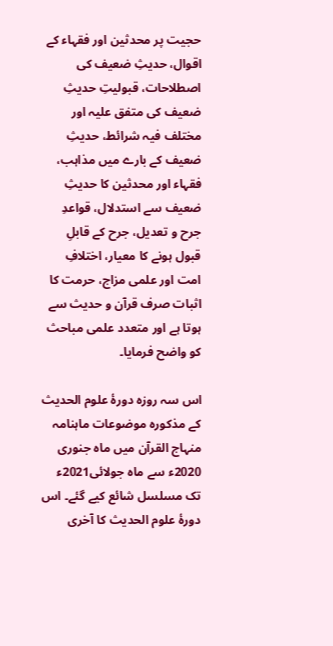حجیت پر محدثین اور فقہاء کے اقوال، حدیثِ ضعیف کی اصطلاحات، قبولیتِ حدیثِ ضعیف کی متفق علیہ اور مختلف فیہ شرائط، حدیثِ ضعیف کے بارے میں مذاہب، فقہاء اور محدثین کا حدیثِ ضعیف سے استدلال، قواعدِ جرح و تعدیل، جرح کے قابلِ قبول ہونے کا معیار، اختلافِ امت اور علمی مزاج، حرمت کا اثبات صرف قرآن و حدیث سے ہوتا ہے اور متعدد علمی مباحث کو واضح فرمایا۔

اس سہ روزہ دورۂ علوم الحدیث کے مذکورہ موضوعات ماہنامہ منہاج القرآن میں ماہ جنوری 2020ء سے ماہ جولائی2021ء تک مسلسل شائع کیے گئے۔ اس دورۂ علوم الحدیث کا آخری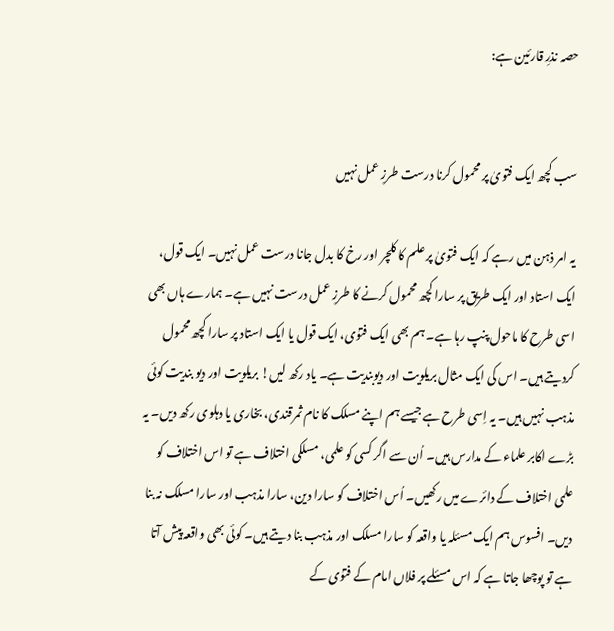حصہ نذرِ قارئین ہے:


سب کچھ ایک فتویٰ پر محمول کرنا درست طرزِ عمل نہیں

یہ امر ذہن میں رہے کہ ایک فتویٰ پر علم کا کلچر اور رخ کا بدل جانا درست عمل نہیں۔ ایک قول، ایک استاد اور ایک طریق پر سارا کچھ محمول کرنے کا طرزِ عمل درست نہیں ہے۔ ہمارے ہاں بھی اسی طرح کا ماحول پنپ رہا ہے۔ ہم بھی ایک فتوٰی، ایک قول یا ایک استاد پر سارا کچھ محمول کردیتے ہیں۔ اس کی ایک مثال بریلویت اور دیوبندیت ہے۔ یاد رکھ لیں! بریلویت اور دیو بندیت کوئی مذہب نہیں ہیں۔ یہ اِسی طرح ہے جیسے ہم اپنے مسلک کا نام ثمرقندی، بخاری یا دہلوی رکھ دیں۔ یہ بڑے اکابر علماء کے مدارس ہیں۔ اُن سے اگر کسی کو علمی، مسلکی اختلاف ہے تو اس اختلاف کو علمی اختلاف کے دائرے میں رکھیں۔ اُس اختلاف کو سارا دین، سارا مذہب اور سارا مسلک نہ بنا دیں۔ افسوس ہم ایک مسئلہ یا واقعہ کو سارا مسلک اور مذہب بنا دیتے ہیں۔ کوئی بھی واقعہ پیش آتا ہے تو پوچھا جاتا ہے کہ اس مسئلے پر فلاں امام کے فتوٰی کے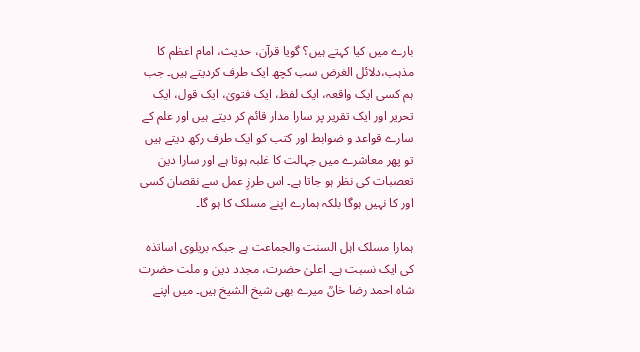بارے میں کیا کہتے ہیں؟ گویا قرآن، حدیث، امام اعظم کا مذہب،دلائل الغرض سب کچھ ایک طرف کردیتے ہیں۔ جب ہم کسی ایک واقعہ، ایک لفظ، ایک فتویٰ، ایک قول، ایک تحریر اور ایک تقریر پر سارا مدار قائم کر دیتے ہیں اور علم کے سارے قواعد و ضوابط اور کتب کو ایک طرف رکھ دیتے ہیں تو پھر معاشرے میں جہالت کا غلبہ ہوتا ہے اور سارا دین تعصبات کی نظر ہو جاتا ہے۔ اس طرزِ عمل سے نقصان کسی اور کا نہیں ہوگا بلکہ ہمارے اپنے مسلک کا ہو گا۔

ہمارا مسلک اہل السنت والجماعت ہے جبکہ بریلوی اساتذہ کی ایک نسبت ہے۔ اعلیٰ حضرت، مجدد دین و ملت حضرت شاہ احمد رضا خاںؒ میرے بھی شیخ الشیخ ہیں۔ میں اپنے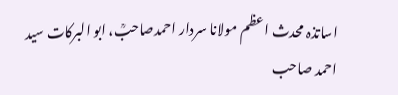اساتذہ محدث اعظم مولانا سردار احمدصاحبؒ، ابو البرکات سید احمد صاحب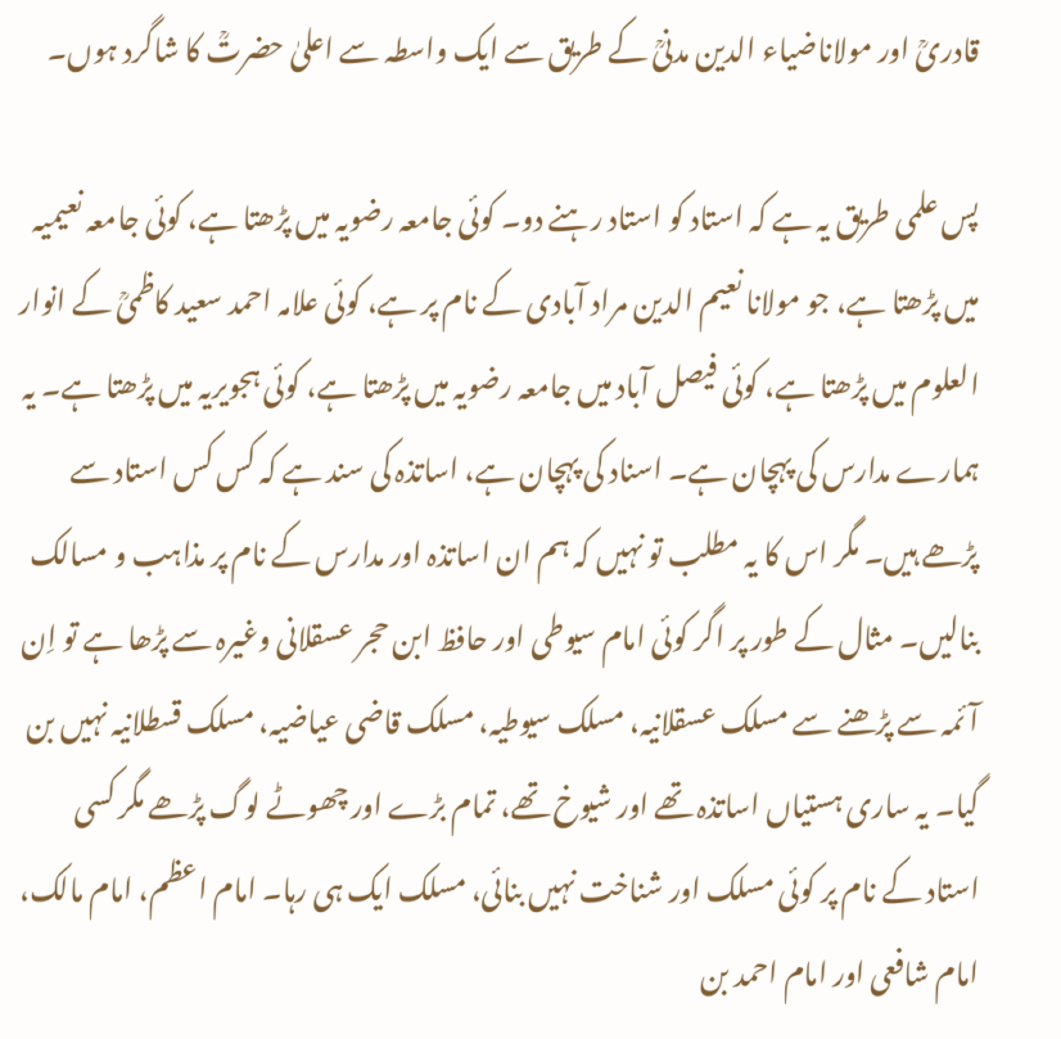قادریؒ اور مولاناضیاء الدین مدنیؒ کے طریق سے ایک واسطہ سے اعلیٰ حضرتؒ کا شاگرد ہوں۔

پس علمی طریق یہ ہے کہ استاد کو استاد رہنے دو۔ کوئی جامعہ رضویہ میں پڑھتا ہے، کوئی جامعہ نعیمیہ میں پڑھتا ہے، جو مولانا نعیم الدین مراد آبادی کے نام پر ہے، کوئی علامہ احمد سعید کاظمیؒ کے انوار العلوم میں پڑھتا ہے، کوئی فیصل آباد میں جامعہ رضویہ میں پڑھتا ہے، کوئی ہجویریہ میں پڑھتا ہے۔ یہ ہمارے مدارس کی پہچان ہے۔ اسناد کی پہچان ہے، اساتذہ کی سند ہے کہ کس کس استاد سے پڑھے ہیں۔ مگر اس کا یہ مطلب تو نہیں کہ ہم ان اساتذہ اور مدارس کے نام پر مذاہب و مسالک بنالیں۔ مثال کے طور پر اگر کوئی امام سیوطی اور حافظ ابن حجر عسقلانی وغیرہ سے پڑھا ہے تو اِن آئمہ سے پڑھنے سے مسلک عسقلانیہ، مسلک سیوطیہ، مسلک قاضی عیاضیہ، مسلک قسطلانیہ نہیں بن گیا۔ یہ ساری ہستیاں اساتذہ تھے اور شیوخ تھے، تمام بڑے اور چھوٹے لوگ پڑھے مگر کسی استاد کے نام پر کوئی مسلک اور شناخت نہیں بنائی، مسلک ایک ہی رہا۔ امام اعظم، امام مالک، امام شافعی اور امام احمد بن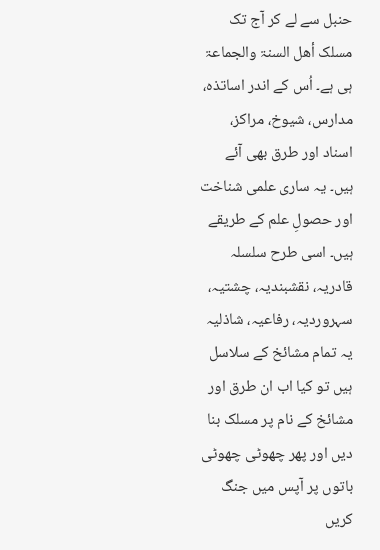حنبل سے لے کر آج تک مسلک أھل السنۃ والجماعۃ ہی ہے۔ اُس کے اندر اساتذہ، مدارس، شیوخ، مراکز، اسناد اور طرق بھی آئے ہیں۔ یہ ساری علمی شناخت اور حصولِ علم کے طریقے ہیں۔ اسی طرح سلسلہ قادریہ، نقشبندیہ، چشتیہ، سہروردیہ، رفاعیہ، شاذلیہ یہ تمام مشائخ کے سلاسل ہیں تو کیا اب ان طرق اور مشائخ کے نام پر مسلک بنا دیں اور پھر چھوٹی چھوٹی باتوں پر آپس میں جنگ کریں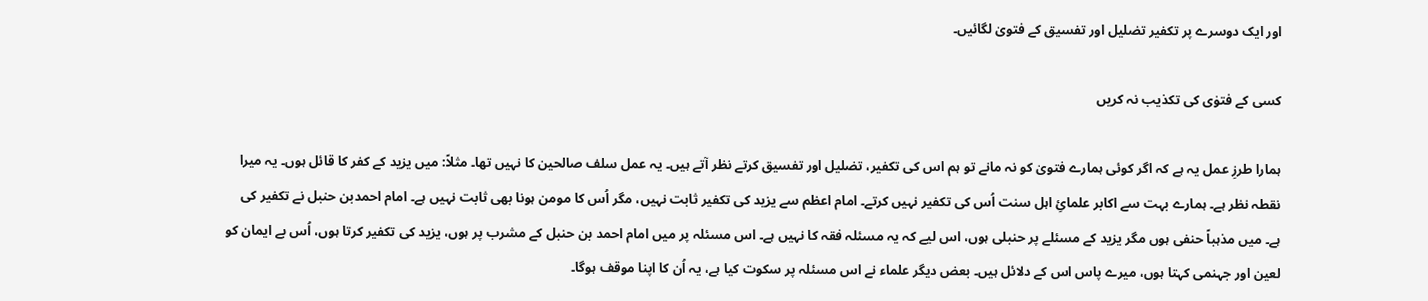اور ایک دوسرے پر تکفیر تضلیل اور تفسیق کے فتویٰ لگائیں۔

کسی کے فتوٰی کی تکذیب نہ کریں

ہمارا طرزِ عمل یہ ہے کہ اگر کوئی ہمارے فتویٰ کو نہ مانے تو ہم اس کی تکفیر، تضلیل اور تفسیق کرتے نظر آتے ہیں۔ یہ عمل سلف صالحین کا نہیں تھا۔ مثلاً: میں یزید کے کفر کا قائل ہوں۔ یہ میرا نقطہ نظر ہے۔ ہمارے بہت سے اکابر علمائِ اہل سنت اُس کی تکفیر نہیں کرتے۔ امام اعظم سے یزید کی تکفیر ثابت نہیں، مگر اُس کا مومن ہونا بھی ثابت نہیں ہے۔ امام احمدبن حنبل نے تکفیر کی ہے۔ میں مذہباً حنفی ہوں مگر یزید کے مسئلے پر حنبلی ہوں، اس لیے کہ یہ مسئلہ فقہ کا نہیں ہے۔ اس مسئلہ پر میں امام احمد بن حنبل کے مشرب پر ہوں، یزید کی تکفیر کرتا ہوں، اُس بے ایمان کو لعین اور جہنمی کہتا ہوں، میرے پاس اس کے دلائل ہیں۔ بعض دیگر علماء نے اس مسئلہ پر سکوت کیا ہے، یہ اُن کا اپنا موقف ہوگا۔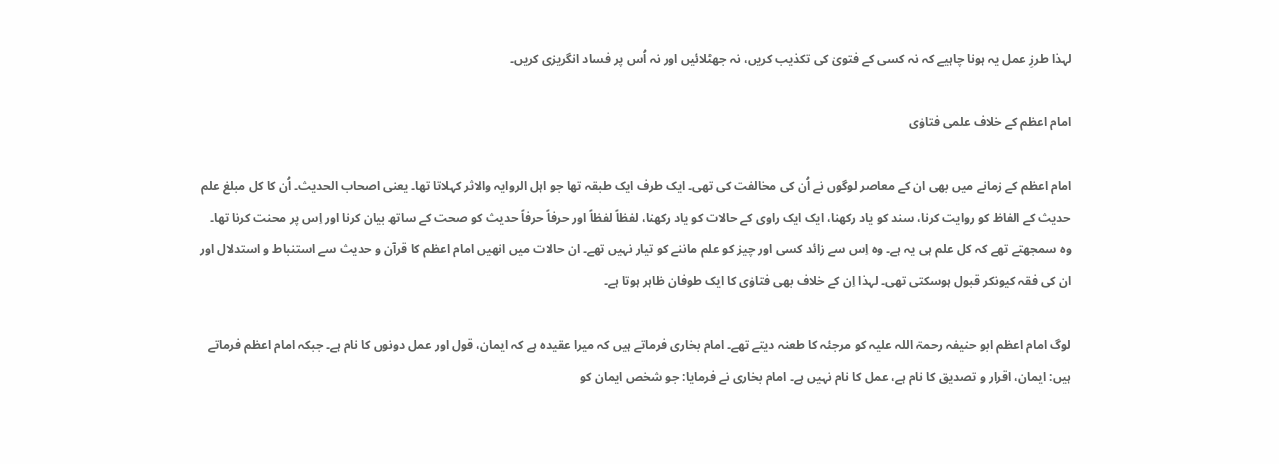لہذا طرزِ عمل یہ ہونا چاہیے کہ نہ کسی کے فتویٰ کی تکذیب کریں، نہ جھٹلائیں اور نہ اُس پر فساد انگریزی کریں۔

امام اعظم کے خلاف علمی فتاوٰی

امام اعظم کے زمانے میں بھی ان کے معاصر لوگوں نے اُن کی مخالفت کی تھی۔ ایک طرف ایک طبقہ تھا جو اہل الروایہ والاثر کہلاتا تھا۔ یعنی اصحاب الحدیث۔ اُن کا کل مبلغ علم حدیث کے الفاظ کو روایت کرنا، سند کو یاد رکھنا، ایک ایک راوی کے حالات کو یاد رکھنا، لفظاً لفظاً اور حرفاً حرفاً حدیث کو صحت کے ساتھ بیان کرنا اور اِس پر محنت کرنا تھا۔ وہ سمجھتے تھے کہ کل علم ہی یہ ہے۔ وہ اِس سے زائد کسی اور چیز کو علم ماننے کو تیار نہیں تھے۔ ان حالات میں انھیں امام اعظم کا قرآن و حدیث سے استنباط و استدلال اور ان کی فقہ کیونکر قبول ہوسکتی تھی۔ لہذا اِن کے خلاف بھی فتاوٰی کا ایک طوفان ظاہر ہوتا ہے۔

لوگ امام اعظم ابو حنیفہ رحمۃ اللہ علیہ کو مرجئہ کا طعنہ دیتے تھے۔ امام بخاری فرماتے ہیں کہ میرا عقیدہ ہے کہ ایمان، قول اور عمل دونوں کا نام ہے۔ جبکہ امام اعظم فرماتے ہیں: ایمان، اقرار و تصدیق کا نام ہے، عمل کا نام نہیں ہے۔ امام بخاری نے فرمایا: جو شخص ایمان کو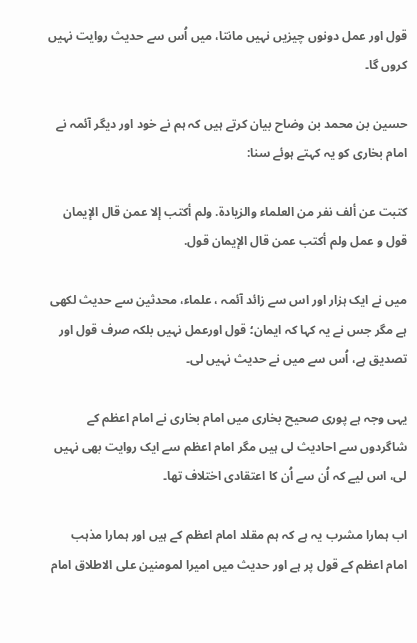قول اور عمل دونوں چیزیں نہیں مانتا، میں اُس سے حدیث روایت نہیں کروں گا۔

حسین بن محمد بن وضاح بیان کرتے ہیں کہ ہم نے خود اور دیگر آئمہ نے امام بخاری کو یہ کہتے ہوئے سنا:

کتبت عن ألف نفر من العلماء والزیادة. ولم أکتب إلا عمن قال الإیمان قول و عمل ولم أکتب عمن قال الإیمان قول.

میں نے ایک ہزار اور اس سے زائد آئمہ ، علماء، محدثین سے حدیث لکھی ہے مگر جس نے یہ کہا کہ ایمان؛ قول اورعمل نہیں بلکہ صرف قول اور تصدیق ہے، اُس سے میں نے حدیث نہیں لی۔

یہی وجہ ہے پوری صحیح بخاری میں امام بخاری نے امام اعظم کے شاگردوں سے احادیث لی ہیں مگر امام اعظم سے ایک روایت بھی نہیں لی، اس لیے کہ اُن سے اُن کا اعتقادی اختلاف تھا۔

اب ہمارا مشرب یہ ہے کہ ہم مقلد امام اعظم کے ہیں اور ہمارا مذہب امام اعظم کے قول پر ہے اور حدیث میں امیرا لمومنین علی الاطلاق امام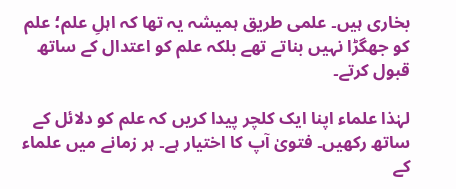بخاری ہیں۔ علمی طریق ہمیشہ یہ تھا کہ اہلِ علم؛ علم کو جھگڑا نہیں بناتے تھے بلکہ علم کو اعتدال کے ساتھ قبول کرتے۔

لہٰذا علماء اپنا ایک کلچر پیدا کریں کہ علم کو دلائل کے ساتھ رکھیں۔ فتویٰ آپ کا اختیار ہے۔ ہر زمانے میں علماء کے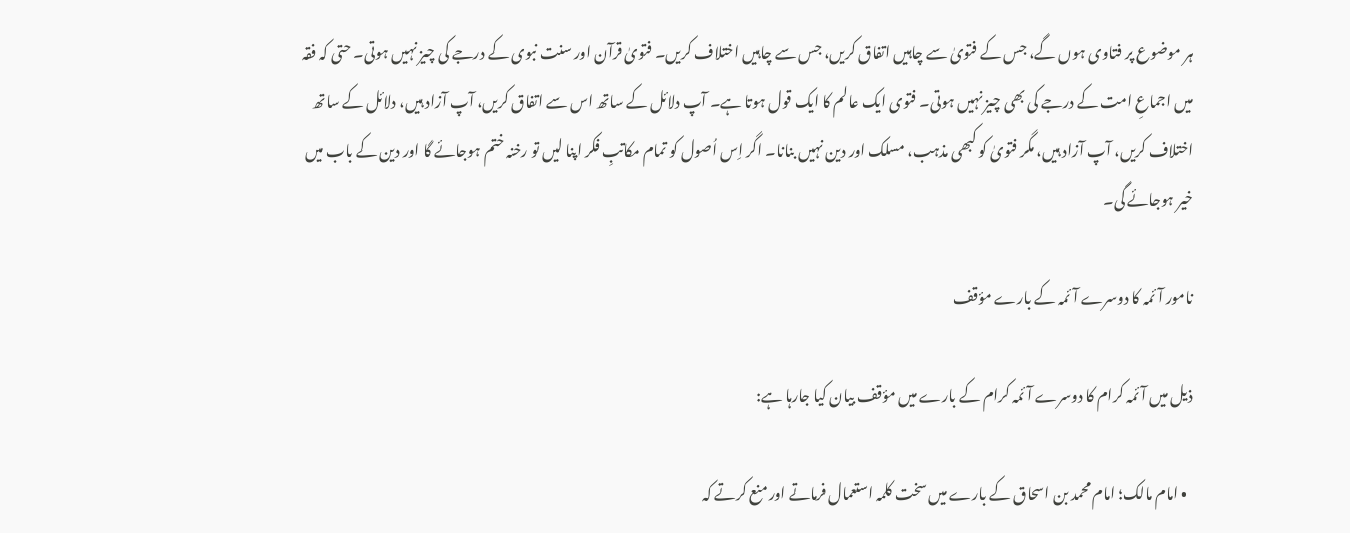ہر موضوع پر فتاوی ہوں گے، جس کے فتویٰ سے چاہیں اتفاق کریں، جس سے چاہیں اختلاف کریں۔ فتویٰ قرآن اور سنت نبوی کے درجے کی چیز نہیں ہوتی۔ حتی کہ فقہ میں اجماعِ امت کے درجے کی بھی چیز نہیں ہوتی۔ فتوی ایک عالم کا ایک قول ہوتا ہے۔ آپ دلائل کے ساتھ اس سے اتفاق کریں، آپ آزاد ہیں، دلائل کے ساتھ اختلاف کریں، آپ آزاد ہیں، مگر فتویٰ کو کبھی مذہب، مسلک اور دین نہیں بنانا۔ اگر اِس اُصول کو تمام مکاتبِ فکر اپنا لیں تو رخنہ ختم ہوجائے گا اور دین کے باب میں خیر ہوجائے گی۔

نامور آئمہ کا دوسرے آئمہ کے بارے مؤقف

ذیل میں آئمہ کرام کا دوسرے آئمہ کرام کے بارے میں مؤقف بیان کیا جارہا ہے:

  • امام مالک؛ امام محمد بن اسحاق کے بارے میں سخت کلمہ استعمال فرماتے اور منع کرتے کہ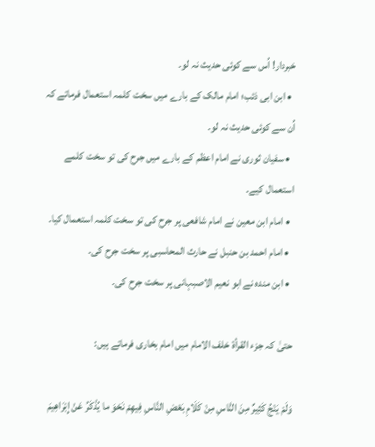خبردار! اُس سے کوئی حدیث نہ لو۔
  • ابن ابی ذئب؛ امام مالک کے بارے میں سخت کلمہ استعمال فرماتے کہ اُن سے کوئی حدیث نہ لو۔
  • سفیان ثوری نے امام اعظم کے بارے میں جرح کی تو سخت کلمے استعمال کیے۔
  • امام ابن معین نے امام شافعی پر جرح کی تو سخت کلمہ استعمال کیا۔
  • امام احمد بن حنبل نے حارث المحاسبی پر سخت جرح کی۔
  • ابن مندہ نے ابو نعیم الاصبہانی پر سخت جرح کی۔

حتیٰ کہ جزء القرأۃ خلف الامام میں امام بخاری فرماتے ہیں:

وَلَمْ یَنْجُ کَثِیرٌ مِنَ النَّاسِ مِنْ کَلَامِ بَعْضِ النَّاسِ فِیهِمْ نَحْوَ ما یُذْکَرُ عَنْ إِبْرَاهِیمَ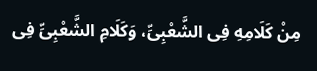مِنْ کَلَامِهِ فِی الشَّعْبِیِّ، وَکَلَامِ الشَّعْبِیِّ فِی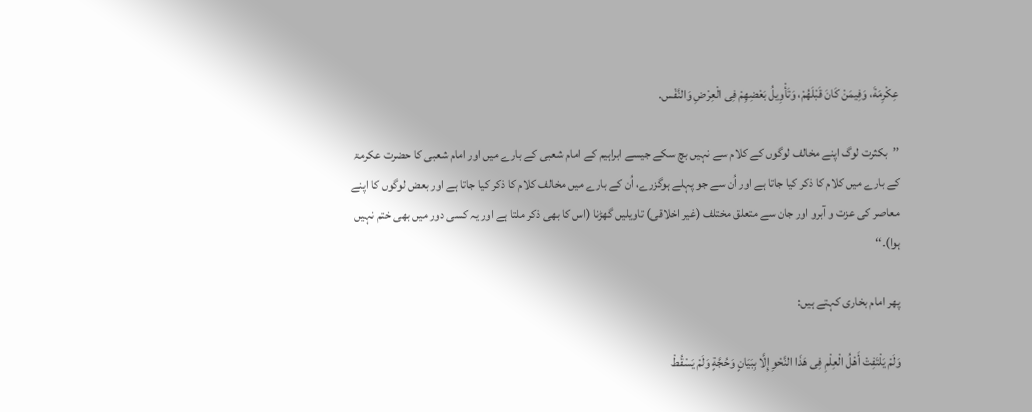عِکْرِمَةَ، وَفِیمَنْ کَانَ قَبْلَهُمْ، وَتَأْوِیلُ بَعْضِهِمْ فِی الْعِرْضِ وَالنَّفْس.

’’بکثرت لوگ اپنے مخالف لوگوں کے کلام سے نہیں بچ سکے جیسے ابراہیم کے امام شعبی کے بارے میں اور امام شعبی کا حضرت عکرمۃ کے بارے میں کلام کا ذکر کیا جاتا ہے اور اُن سے جو پہلے ہوگزرے، اُن کے بارے میں مخالف کلام کا ذکر کیا جاتا ہے اور بعض لوگوں کا اپنے معاصر کی عزت و آبرو اور جان سے متعلق مختلف (غیر اخلاقی) تاویلیں گھڑنا (اس کا بھی ذکر ملتا ہے اور یہ کسی دور میں بھی ختم نہیں ہوا)۔‘‘

پھر امام بخاری کہتے ہیں:

وَلَمْ یَلْتَفِتْ أَهْلُ الْعِلْمِ فِی هَذَا النَّحْوِ إِلَّا بِبَیَانٍ وَحُجَّةٍ وَلَمْ یَسْقُطْ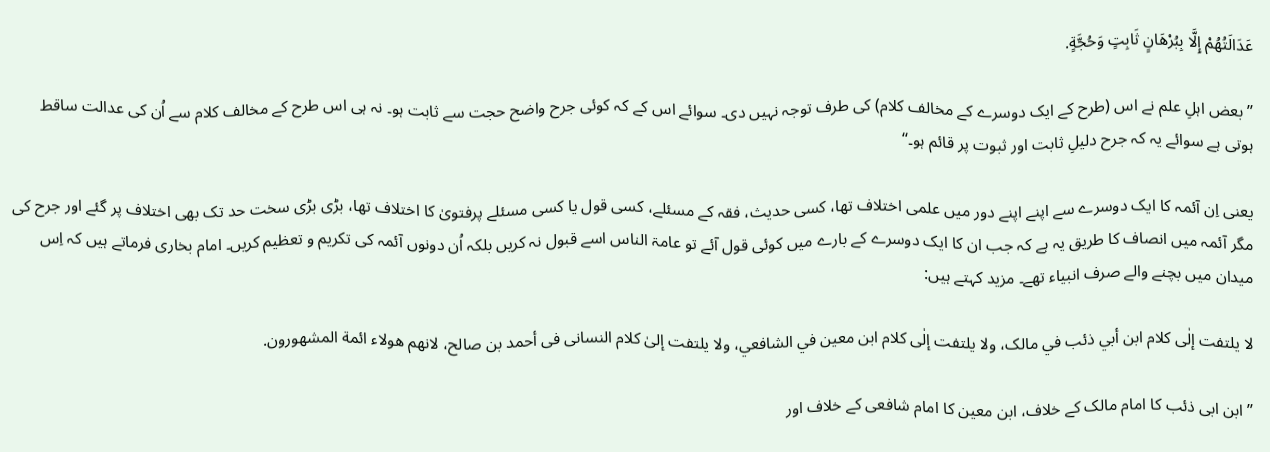عَدَالَتُهُمْ إِلَّا بِبُرْهَانٍ ثَابِتٍ وَحُجَّةٍ.

’’بعض اہلِ علم نے اس (طرح کے ایک دوسرے کے مخالف کلام) کی طرف توجہ نہیں دی۔ سوائے اس کے کہ کوئی جرح واضح حجت سے ثابت ہو۔ نہ ہی اس طرح کے مخالف کلام سے اُن کی عدالت ساقط ہوتی ہے سوائے یہ کہ جرح دلیلِ ثابت اور ثبوت پر قائم ہو۔‘‘

یعنی اِن آئمہ کا ایک دوسرے سے اپنے اپنے دور میں علمی اختلاف تھا، کسی حدیث، فقہ کے مسئلے، کسی قول یا کسی مسئلے پرفتویٰ کا اختلاف تھا، بڑی بڑی سخت حد تک بھی اختلاف پر گئے اور جرح کی مگر آئمہ میں انصاف کا طریق یہ ہے کہ جب ان کا ایک دوسرے کے بارے میں کوئی قول آئے تو عامۃ الناس اسے قبول نہ کریں بلکہ اُن دونوں آئمہ کی تکریم و تعظیم کریں۔ امام بخاری فرماتے ہیں کہ اِس میدان میں بچنے والے صرف انبیاء تھے۔ مزید کہتے ہیں:

لا یلتفت إلٰی کلام ابن أبي ذئب في مالک، ولا یلتفت إلٰی کلام ابن معین في الشافعي، ولا یلتفت إلیٰ کلام النسانی فی أحمد بن صالح، لانهم هولاء ائمة المشهورون.

’’ابن ابی ذئب کا امام مالک کے خلاف، ابن معین کا امام شافعی کے خلاف اور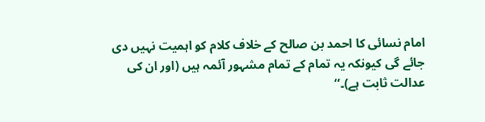امام نسائی کا احمد بن صالح کے خلاف کلام کو اہمیت نہیں دی جائے گی کیونکہ یہ تمام کے تمام مشہور آئمہ ہیں (اور ان کی عدالت ثابت ہے)۔‘‘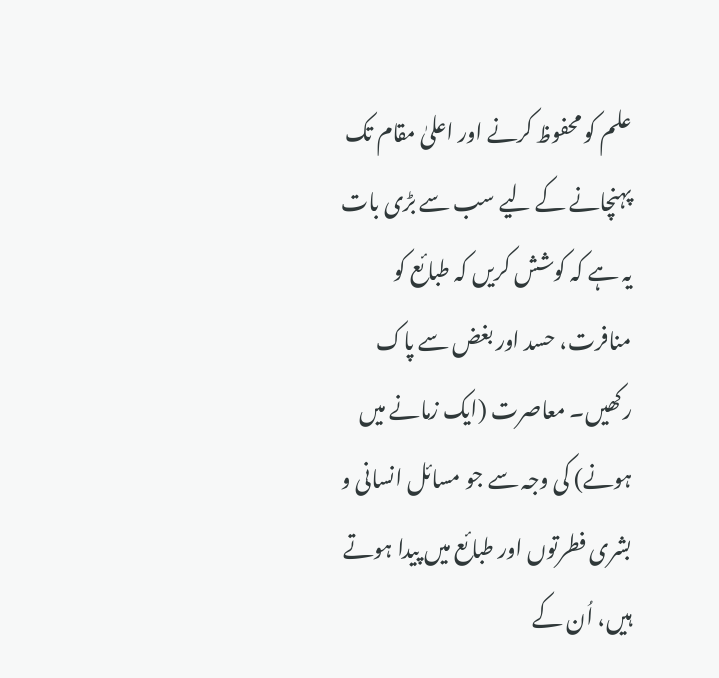علم کو محفوظ کرنے اور اعلیٰ مقام تک پہنچانے کے لیے سب سے بڑی بات یہ ہے کہ کوشش کریں کہ طبائع کو منافرت، حسد اور بغض سے پاک رکھیں۔ معاصرت (ایک زمانے میں ہونے) کی وجہ سے جو مسائل انسانی و بشری فطرتوں اور طبائع میں پیدا ہوتے ہیں، اُن کے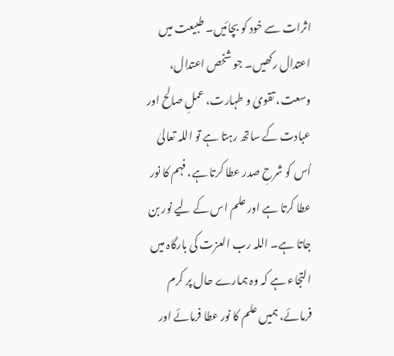اثرات سے خود کو بچائیں۔ طبیعت میں اعتدال رکھیں۔ جو شخص اعتدال، وسعت، تقویٰ و طہارت، عملِ صالح اور عبادت کے ساتھ رہتا ہے تو اللہ تعالیٰ اُس کو شرحِ صدر عطا کرتا ہے، فہم کا نور عطا کرتا ہے اور علم اس کے لیے نور بن جاتا ہے۔ اللہ رب العزت کی بارگاہ میں التجاء ہے کہ وہ ہمارے حال پر کرم فرمائے، ہمیں علم کا نور عطا فرمائے اور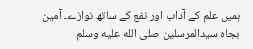ہمیں علم کے آداب اور نفع کے ساتھ نوازے۔ آمین بجاہ سیدالمرسلین صلى الله عليه وسلم